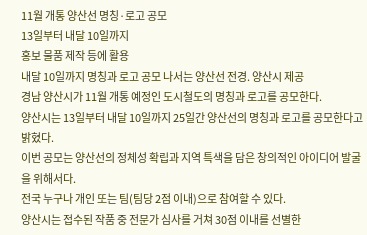11월 개통 양산선 명칭·로고 공모
13일부터 내달 10일까지
홍보 물품 제작 등에 활용
내달 10일까지 명칭과 로고 공모 나서는 양산선 전경. 양산시 제공
경남 양산시가 11월 개통 예정인 도시철도의 명칭과 로고를 공모한다.
양산시는 13일부터 내달 10일까지 25일간 양산선의 명칭과 로고를 공모한다고 밝혔다.
이번 공모는 양산선의 정체성 확립과 지역 특색을 담은 창의적인 아이디어 발굴을 위해서다.
전국 누구나 개인 또는 팀(팀당 2점 이내)으로 참여할 수 있다.
양산시는 접수된 작품 중 전문가 심사를 거쳐 30점 이내를 선별한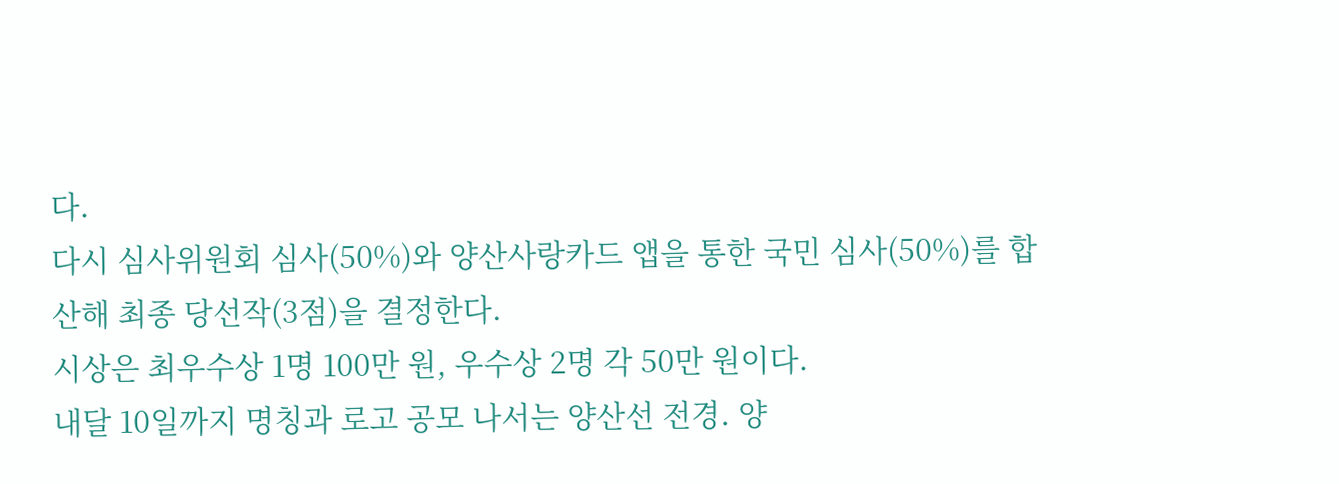다.
다시 심사위원회 심사(50%)와 양산사랑카드 앱을 통한 국민 심사(50%)를 합산해 최종 당선작(3점)을 결정한다.
시상은 최우수상 1명 100만 원, 우수상 2명 각 50만 원이다.
내달 10일까지 명칭과 로고 공모 나서는 양산선 전경. 양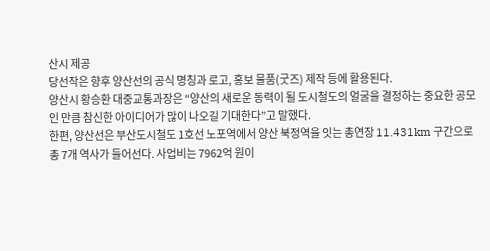산시 제공
당선작은 향후 양산선의 공식 명칭과 로고, 홍보 물품(굿즈) 제작 등에 활용된다.
양산시 황승환 대중교통과장은 “양산의 새로운 동력이 될 도시철도의 얼굴을 결정하는 중요한 공모인 만큼 참신한 아이디어가 많이 나오길 기대한다”고 말했다.
한편, 양산선은 부산도시철도 1호선 노포역에서 양산 북정역을 잇는 총연장 11.431km 구간으로 총 7개 역사가 들어선다. 사업비는 7962억 원이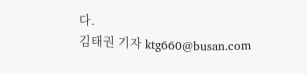다.
김태권 기자 ktg660@busan.com